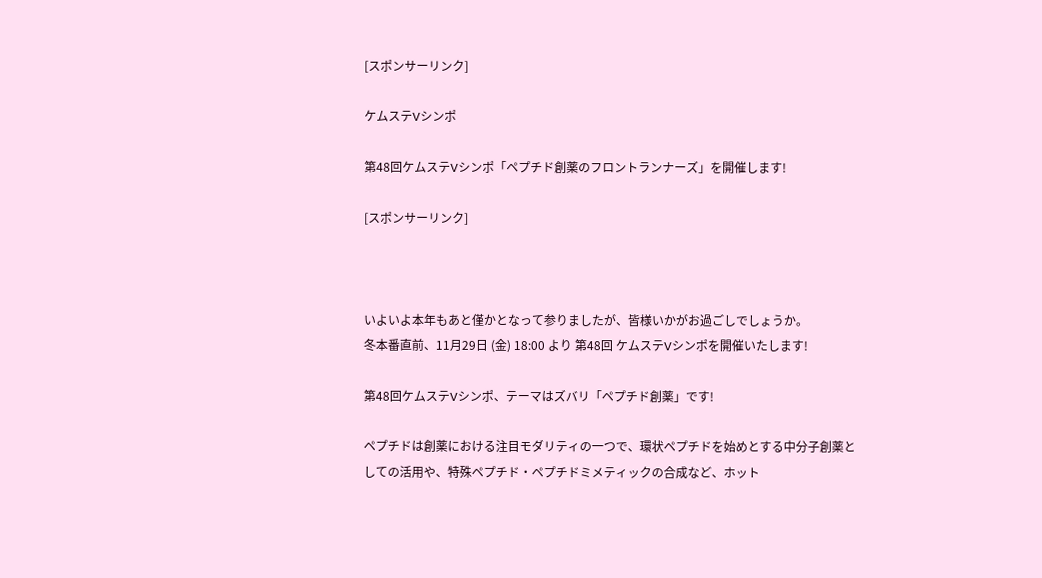[スポンサーリンク]

ケムステVシンポ

第48回ケムステVシンポ「ペプチド創薬のフロントランナーズ」を開催します!

[スポンサーリンク]



いよいよ本年もあと僅かとなって参りましたが、皆様いかがお過ごしでしょうか。
冬本番直前、11月29日 (金) 18:00 より 第48回 ケムステVシンポを開催いたします!

第48回ケムステVシンポ、テーマはズバリ「ペプチド創薬」です!

ペプチドは創薬における注目モダリティの一つで、環状ペプチドを始めとする中分子創薬としての活用や、特殊ペプチド・ペプチドミメティックの合成など、ホット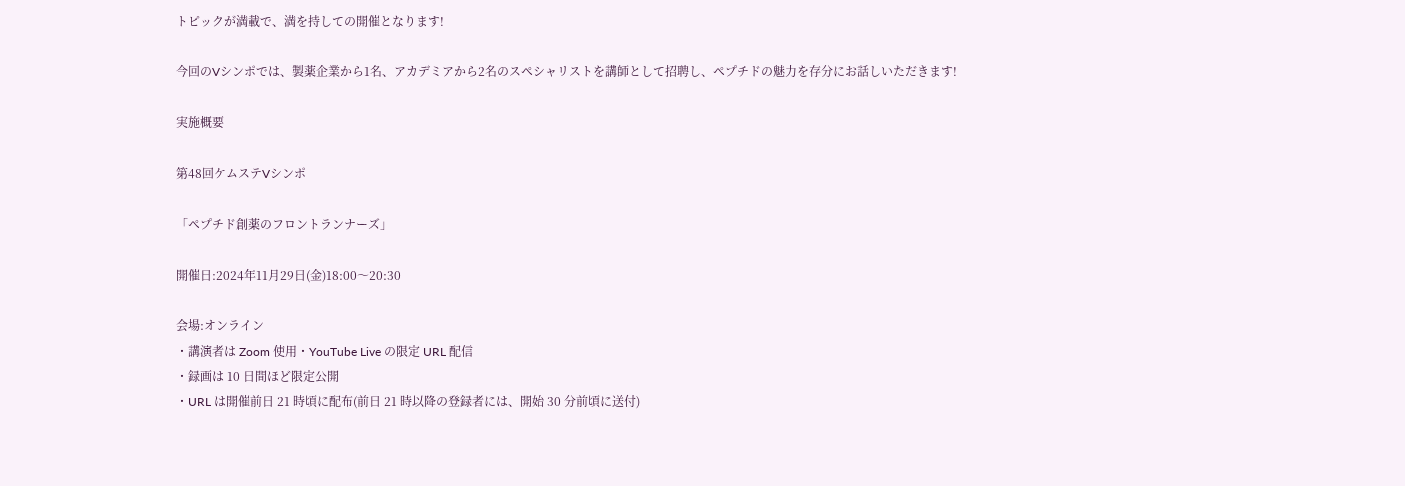トピックが満載で、満を持しての開催となります!

今回のVシンポでは、製薬企業から1名、アカデミアから2名のスペシャリストを講師として招聘し、ペプチドの魅力を存分にお話しいただきます!

実施概要

第48回ケムステVシンポ

「ペプチド創薬のフロントランナーズ」

開催日:2024年11月29日(金)18:00〜20:30

会場:オンライン
・講演者は Zoom 使用・YouTube Live の限定 URL 配信
・録画は 10 日間ほど限定公開
・URL は開催前日 21 時頃に配布(前日 21 時以降の登録者には、開始 30 分前頃に送付)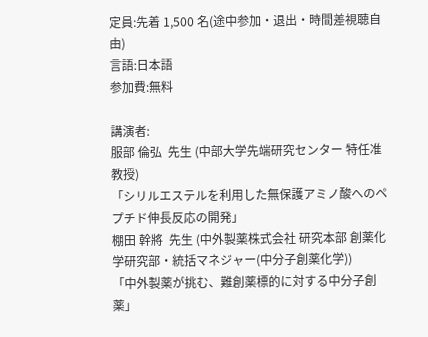定員:先着 1,500 名(途中参加・退出・時間差視聴自由)
言語:日本語
参加費:無料

講演者:
服部 倫弘  先生 (中部大学先端研究センター 特任准教授)
「シリルエステルを利用した無保護アミノ酸へのペプチド伸長反応の開発」
棚田 幹將  先生 (中外製薬株式会社 研究本部 創薬化学研究部・統括マネジャー(中分子創薬化学))
「中外製薬が挑む、難創薬標的に対する中分子創薬」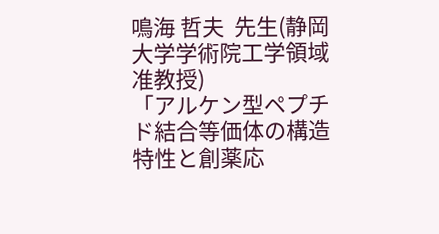鳴海 哲夫  先生(静岡大学学術院工学領域 准教授)
「アルケン型ペプチド結合等価体の構造特性と創薬応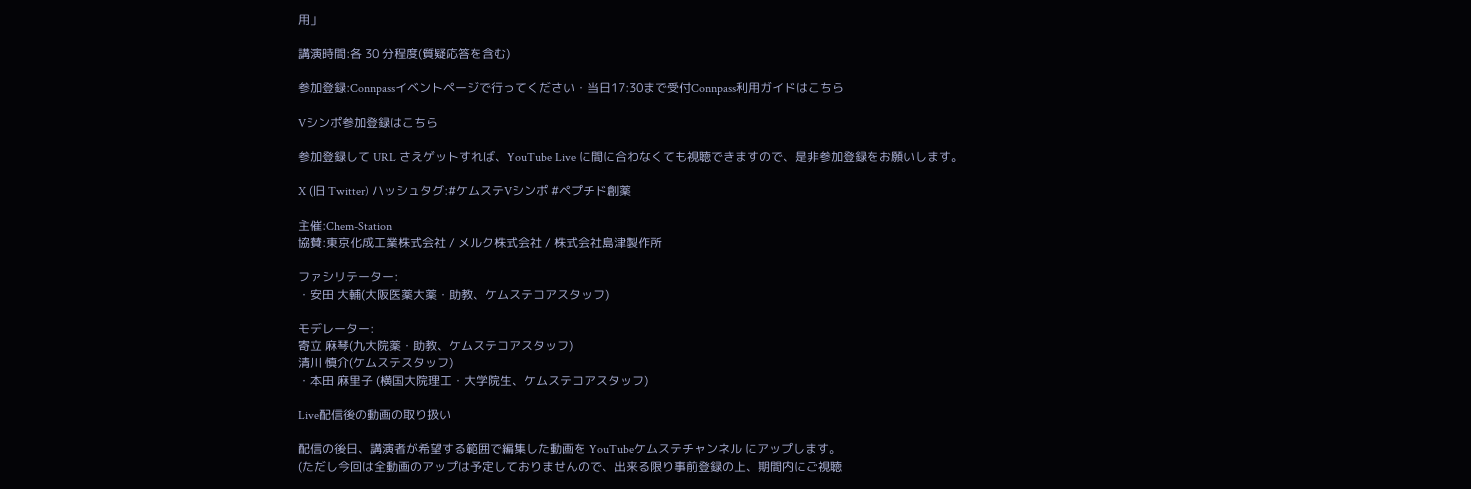用」

講演時間:各 30 分程度(質疑応答を含む)

参加登録:Connpassイベントページで行ってください・当日17:30まで受付Connpass利用ガイドはこちら

Vシンポ参加登録はこちら

参加登録して URL さえゲットすれば、YouTube Live に間に合わなくても視聴できますので、是非参加登録をお願いします。

X (旧 Twitter) ハッシュタグ:#ケムステVシンポ #ペプチド創薬

主催:Chem-Station
協賛:東京化成工業株式会社 / メルク株式会社 / 株式会社島津製作所

ファシリテーター:
・安田 大輔(大阪医薬大薬・助教、ケムステコアスタッフ)

モデレーター:
寄立 麻琴(九大院薬・助教、ケムステコアスタッフ)
清川 慎介(ケムステスタッフ)
・本田 麻里子 (横国大院理工・大学院生、ケムステコアスタッフ)

Live配信後の動画の取り扱い

配信の後日、講演者が希望する範囲で編集した動画を YouTubeケムステチャンネル にアップします。
(ただし今回は全動画のアップは予定しておりませんので、出来る限り事前登録の上、期間内にご視聴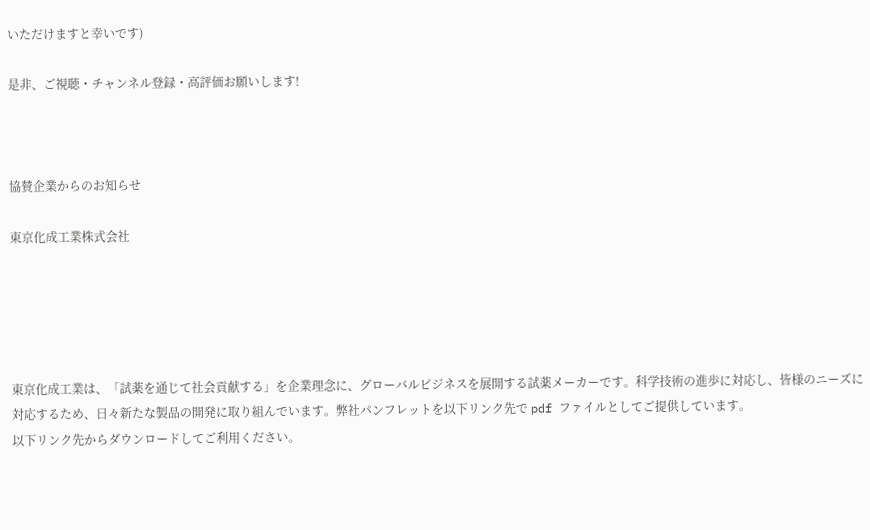いただけますと幸いです)

是非、ご視聴・チャンネル登録・高評価お願いします!



協賛企業からのお知らせ

東京化成工業株式会社





東京化成工業は、「試薬を通じて社会貢献する」を企業理念に、グローバルビジネスを展開する試薬メーカーです。科学技術の進歩に対応し、皆様のニーズに対応するため、日々新たな製品の開発に取り組んでいます。弊社パンフレットを以下リンク先で pdf ファイルとしてご提供しています。
以下リンク先からダウンロードしてご利用ください。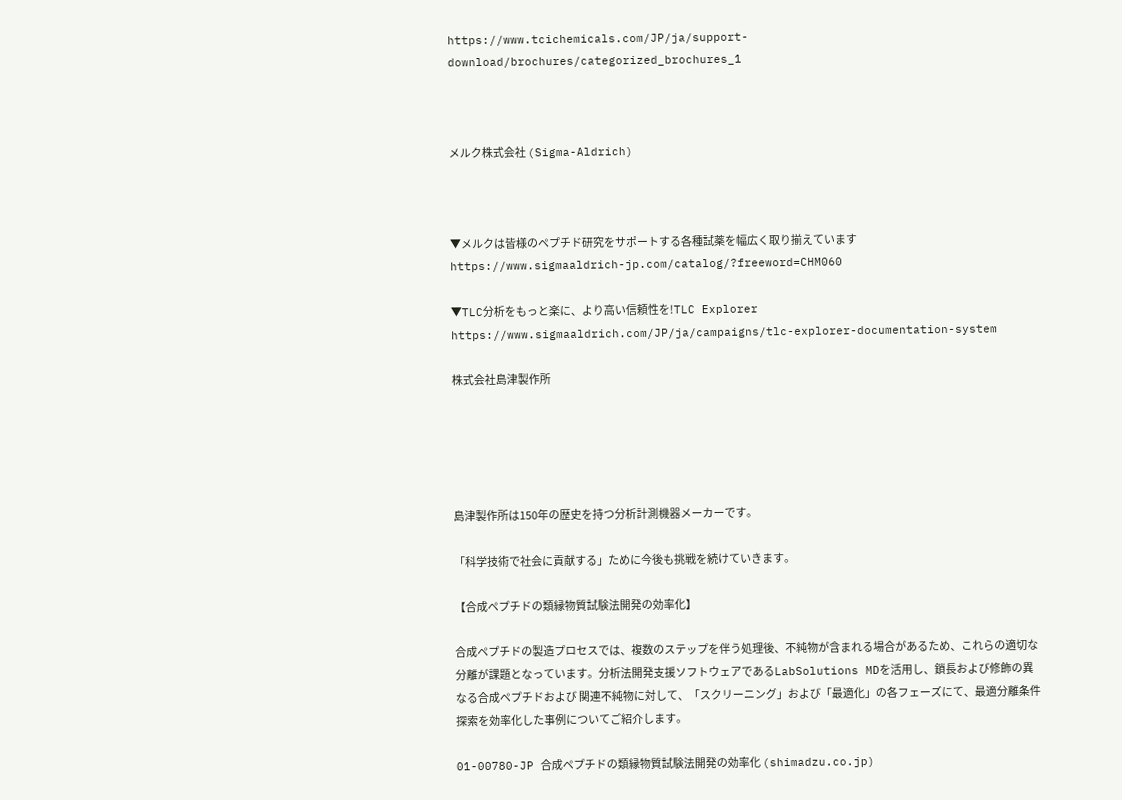https://www.tcichemicals.com/JP/ja/support-download/brochures/categorized_brochures_1



メルク株式会社 (Sigma-Aldrich)



▼メルクは皆様のペプチド研究をサポートする各種試薬を幅広く取り揃えています
https://www.sigmaaldrich-jp.com/catalog/?freeword=CHM060

▼TLC分析をもっと楽に、より高い信頼性を!TLC Explorer
https://www.sigmaaldrich.com/JP/ja/campaigns/tlc-explorer-documentation-system

株式会社島津製作所





島津製作所は150年の歴史を持つ分析計測機器メーカーです。

「科学技術で社会に貢献する」ために今後も挑戦を続けていきます。

【合成ペプチドの類縁物質試験法開発の効率化】

合成ペプチドの製造プロセスでは、複数のステップを伴う処理後、不純物が含まれる場合があるため、これらの適切な分離が課題となっています。分析法開発支援ソフトウェアであるLabSolutions MDを活用し、鎖長および修飾の異なる合成ペプチドおよび 関連不純物に対して、「スクリーニング」および「最適化」の各フェーズにて、最適分離条件探索を効率化した事例についてご紹介します。

01-00780-JP 合成ペプチドの類縁物質試験法開発の効率化 (shimadzu.co.jp)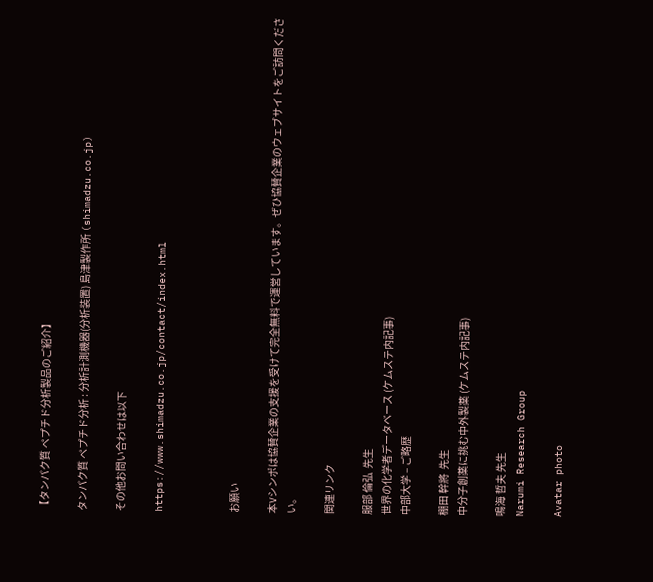【タンパク質 ペプチド分析製品のご紹介】

タンパク質 ペプチド分析 : 分析計測機器(分析装置) 島津製作所 (shimadzu.co.jp)

その他お問い合わせは以下

https://www.shimadzu.co.jp/contact/index.html



お願い

本Vシンポは協賛企業の支援を受けて完全無料で運営しています。ぜひ協賛企業のウェブサイトをご訪問ください。

関連リンク

服部 倫弘  先生
世界の化学者データベース (ケムステ内記事)
中部大学 – ご略歴

棚田 幹將  先生
中分子創薬に挑む中外製薬 (ケムステ内記事)

鳴海 哲夫 先生
Narumi Research Group

Avatar photo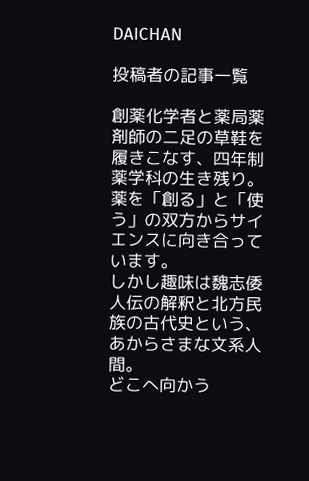DAICHAN

投稿者の記事一覧

創薬化学者と薬局薬剤師の二足の草鞋を履きこなす、四年制薬学科の生き残り。
薬を「創る」と「使う」の双方からサイエンスに向き合っています。
しかし趣味は魏志倭人伝の解釈と北方民族の古代史という、あからさまな文系人間。
どこへ向かう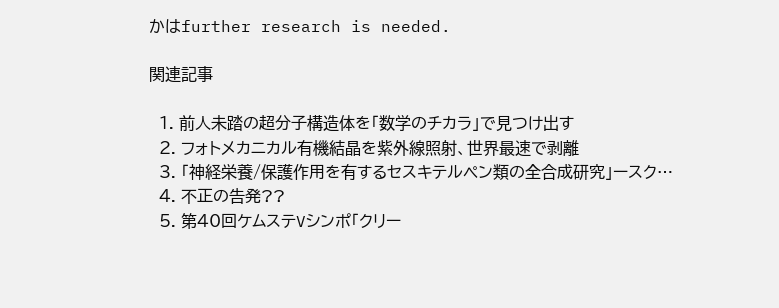かはfurther research is needed.

関連記事

  1. 前人未踏の超分子構造体を「数学のチカラ」で見つけ出す
  2. フォトメカニカル有機結晶を紫外線照射、世界最速で剥離
  3. 「神経栄養/保護作用を有するセスキテルペン類の全合成研究」ースク…
  4. 不正の告発??
  5. 第40回ケムステVシンポ「クリー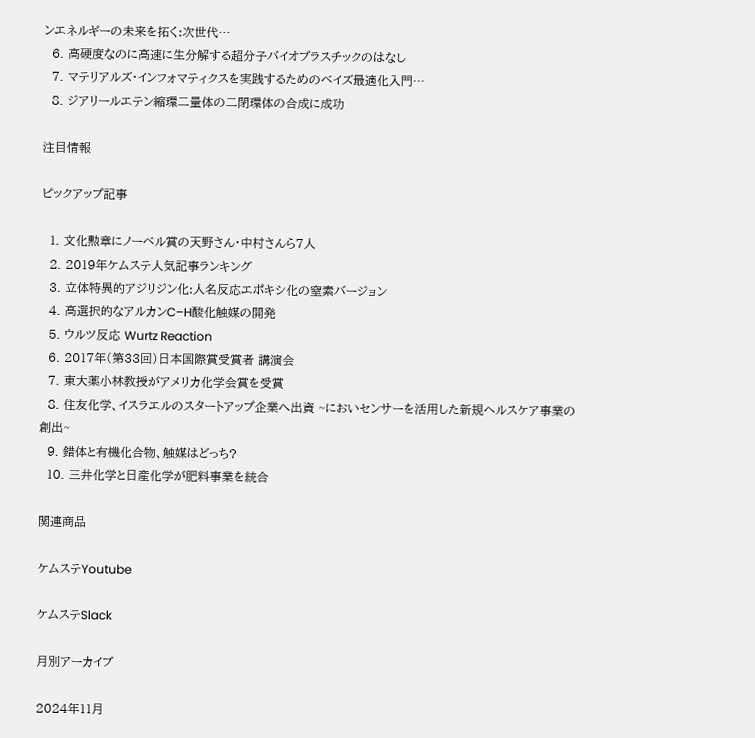ンエネルギーの未来を拓く:次世代…
  6. 高硬度なのに高速に生分解する超分子バイオプラスチックのはなし
  7. マテリアルズ・インフォマティクスを実践するためのベイズ最適化入門…
  8. ジアリールエテン縮環二量体の二閉環体の合成に成功

注目情報

ピックアップ記事

  1. 文化勲章にノーベル賞の天野さん・中村さんら7人
  2. 2019年ケムステ人気記事ランキング
  3. 立体特異的アジリジン化:人名反応エポキシ化の窒素バージョン
  4. 高選択的なアルカンC–H酸化触媒の開発
  5. ウルツ反応 Wurtz Reaction
  6. 2017年(第33回)日本国際賞受賞者 講演会
  7. 東大薬小林教授がアメリカ化学会賞を受賞
  8. 住友化学、イスラエルのスタートアップ企業へ出資 ~においセンサーを活用した新規ヘルスケア事業の創出~
  9. 錯体と有機化合物、触媒はどっち?
  10. 三井化学と日産化学が肥料事業を統合

関連商品

ケムステYoutube

ケムステSlack

月別アーカイブ

2024年11月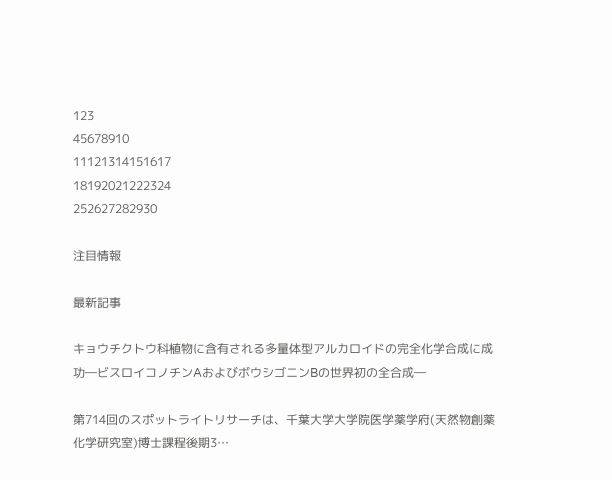123
45678910
11121314151617
18192021222324
252627282930

注目情報

最新記事

キョウチクトウ科植物に含有される多量体型アルカロイドの完全化学合成に成功―ビスロイコノチンAおよびボウシゴニンBの世界初の全合成―

第714回のスポットライトリサーチは、千葉大学大学院医学薬学府(天然物創薬化学研究室)博士課程後期3…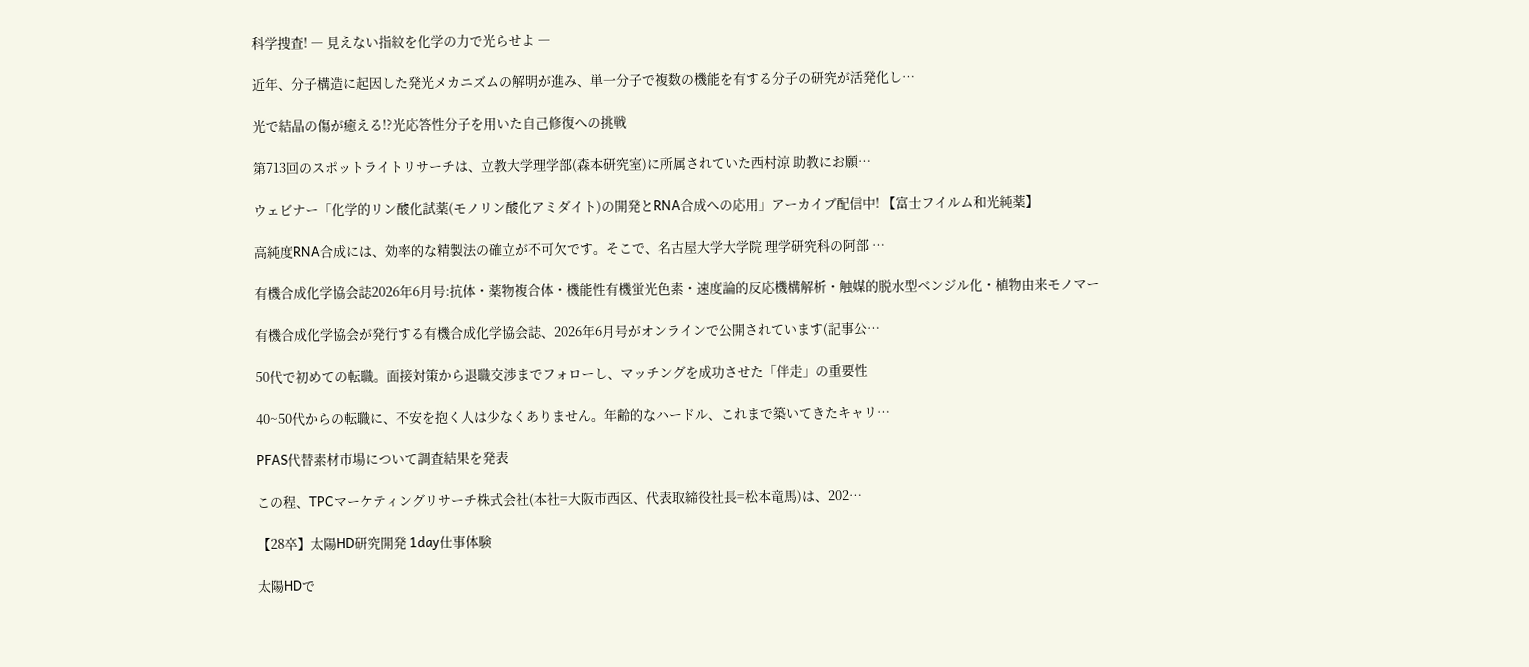科学捜査! ― 見えない指紋を化学の力で光らせよ ―

近年、分子構造に起因した発光メカニズムの解明が進み、単一分子で複数の機能を有する分子の研究が活発化し…

光で結晶の傷が癒える!?光応答性分子を用いた自己修復への挑戦

第713回のスポットライトリサーチは、立教大学理学部(森本研究室)に所属されていた西村涼 助教にお願…

ウェビナー「化学的リン酸化試薬(モノリン酸化アミダイト)の開発とRNA合成への応用」アーカイブ配信中! 【富士フイルム和光純薬】

高純度RNA合成には、効率的な精製法の確立が不可欠です。そこで、名古屋大学大学院 理学研究科の阿部 …

有機合成化学協会誌2026年6月号:抗体・薬物複合体・機能性有機蛍光色素・速度論的反応機構解析・触媒的脱水型ベンジル化・植物由来モノマー

有機合成化学協会が発行する有機合成化学協会誌、2026年6月号がオンラインで公開されています(記事公…

50代で初めての転職。面接対策から退職交渉までフォローし、マッチングを成功させた「伴走」の重要性

40~50代からの転職に、不安を抱く人は少なくありません。年齢的なハードル、これまで築いてきたキャリ…

PFAS代替素材市場について調査結果を発表

この程、TPCマーケティングリサーチ株式会社(本社=大阪市西区、代表取締役社長=松本竜馬)は、202…

【28卒】太陽HD研究開発 1day仕事体験

太陽HDで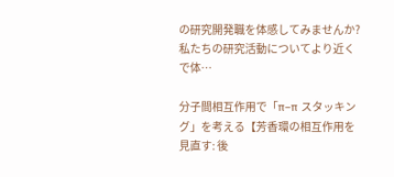の研究開発職を体感してみませんか?私たちの研究活動についてより近くで体…

分子間相互作用で「π–π スタッキング」を考える【芳香環の相互作用を見直す: 後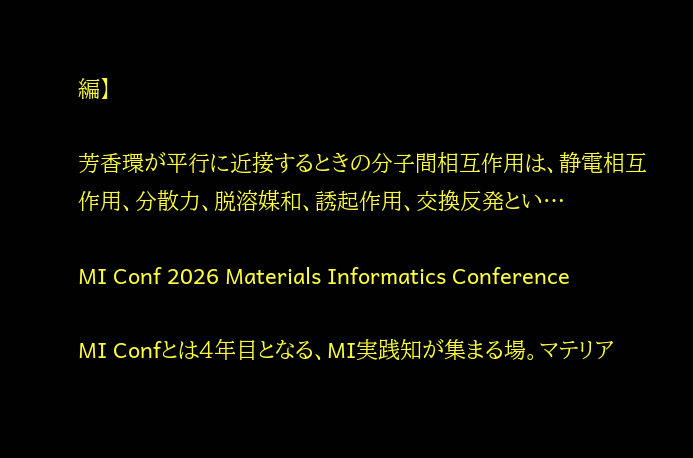編】

芳香環が平行に近接するときの分子間相互作用は、静電相互作用、分散力、脱溶媒和、誘起作用、交換反発とい…

MI Conf 2026 Materials Informatics Conference

MI Confとは4年目となる、MI実践知が集まる場。マテリア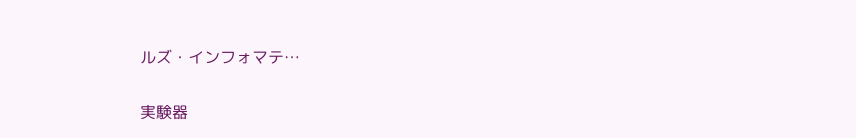ルズ・インフォマテ…

実験器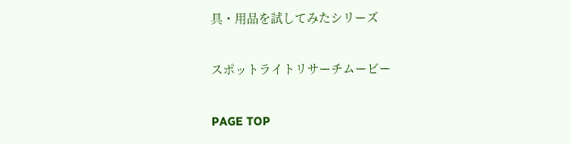具・用品を試してみたシリーズ

スポットライトリサーチムービー

PAGE TOP